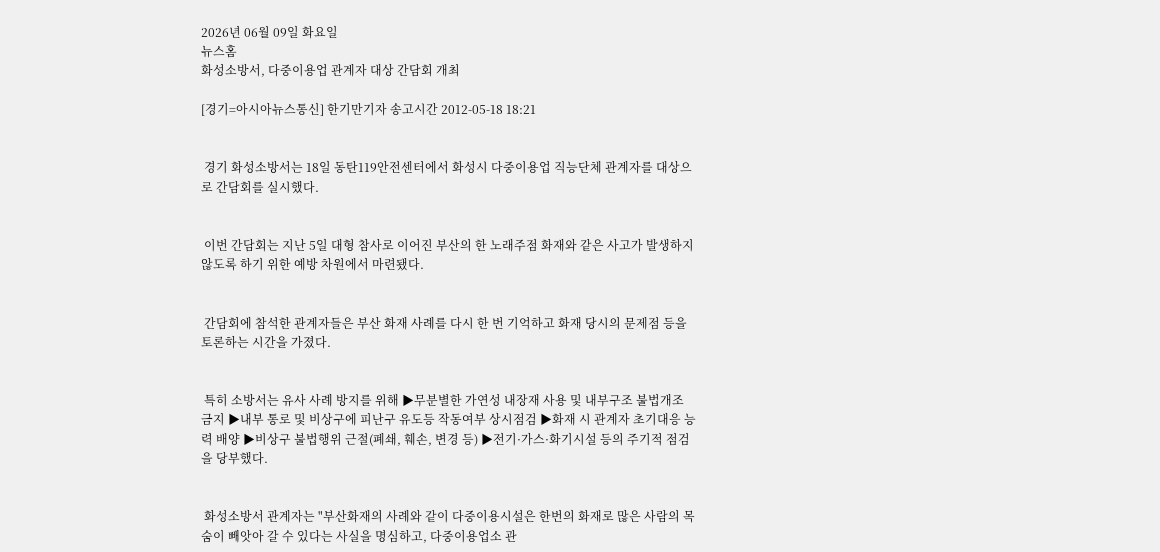2026년 06월 09일 화요일
뉴스홈
화성소방서, 다중이용업 관계자 대상 간담회 개최

[경기=아시아뉴스통신] 한기만기자 송고시간 2012-05-18 18:21


 경기 화성소방서는 18일 동탄119안전센터에서 화성시 다중이용업 직능단체 관계자를 대상으로 간담회를 실시했다.


 이번 간담회는 지난 5일 대형 참사로 이어진 부산의 한 노래주점 화재와 같은 사고가 발생하지 않도록 하기 위한 예방 차원에서 마련됐다.


 간담회에 참석한 관계자들은 부산 화재 사례를 다시 한 번 기억하고 화재 당시의 문제점 등을 토론하는 시간을 가졌다.


 특히 소방서는 유사 사례 방지를 위해 ▶무분별한 가연성 내장재 사용 및 내부구조 불법개조 금지 ▶내부 통로 및 비상구에 피난구 유도등 작동여부 상시점검 ▶화재 시 관계자 초기대응 능력 배양 ▶비상구 불법행위 근절(폐쇄, 훼손, 변경 등) ▶전기·가스·화기시설 등의 주기적 점검을 당부했다.


 화성소방서 관계자는 "부산화재의 사례와 같이 다중이용시설은 한번의 화재로 많은 사람의 목숨이 빼앗아 갈 수 있다는 사실을 명심하고, 다중이용업소 관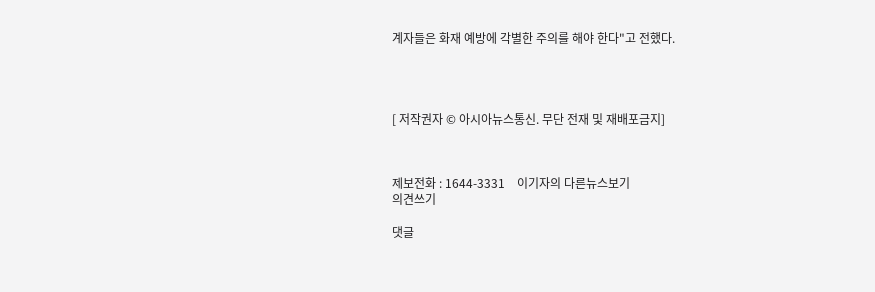계자들은 화재 예방에 각별한 주의를 해야 한다"고 전했다.




[ 저작권자 © 아시아뉴스통신. 무단 전재 및 재배포금지]



제보전화 : 1644-3331    이기자의 다른뉴스보기
의견쓰기

댓글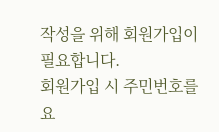작성을 위해 회원가입이 필요합니다.
회원가입 시 주민번호를 요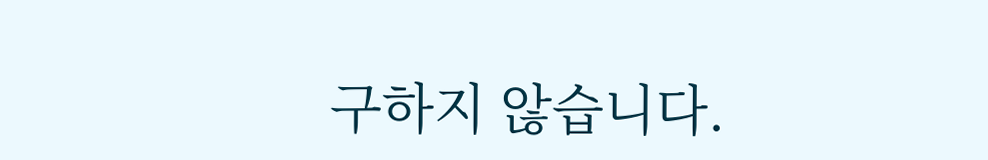구하지 않습니다.